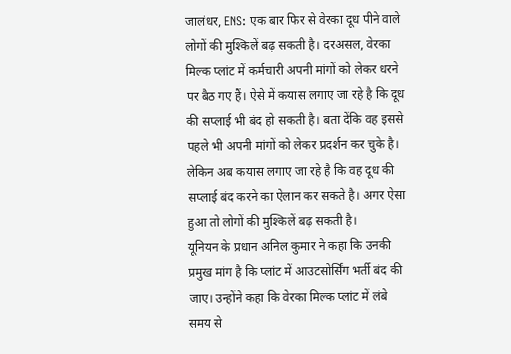जालंधर, ENS: एक बार फिर से वेरका दूध पीने वाले लोगों की मुश्किलें बढ़ सकती है। दरअसल, वेरका मिल्क प्लांट में कर्मचारी अपनी मांगों को लेकर धरने पर बैठ गए हैं। ऐसे में कयास लगाए जा रहे है कि दूध की सप्लाई भी बंद हो सकती है। बता देंकि वह इससे पहले भी अपनी मांगों को लेकर प्रदर्शन कर चुके है। लेकिन अब कयास लगाए जा रहे है कि वह दूध की सप्लाई बंद करने का ऐलान कर सकते है। अगर ऐसा हुआ तो लोगों की मुश्किलें बढ़ सकती है।
यूनियन के प्रधान अनिल कुमार ने कहा कि उनकी प्रमुख मांग है कि प्लांट में आउटसोर्सिंग भर्ती बंद की जाए। उन्होंने कहा कि वेरका मिल्क प्लांट में लंबे समय से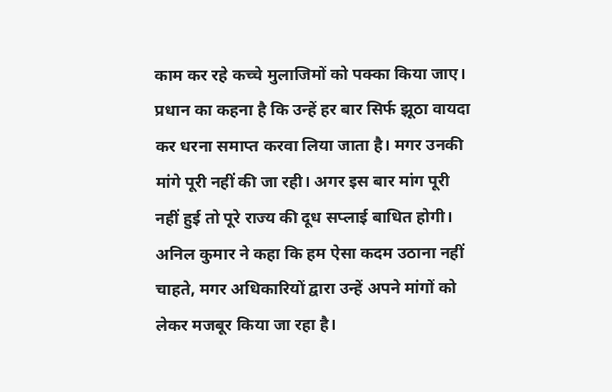काम कर रहे कच्चे मुलाजिमों को पक्का किया जाए। प्रधान का कहना है कि उन्हें हर बार सिर्फ झूठा वायदा कर धरना समाप्त करवा लिया जाता है। मगर उनकी मांगे पूरी नहीं की जा रही। अगर इस बार मांग पूरी नहीं हुई तो पूरे राज्य की दूध सप्लाई बाधित होगी।
अनिल कुमार ने कहा कि हम ऐसा कदम उठाना नहीं चाहते, मगर अधिकारियों द्वारा उन्हें अपने मांगों को लेकर मजबूर किया जा रहा है।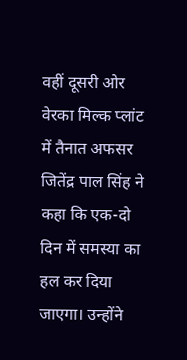वहीं दूसरी ओर वेरका मिल्क प्लांट में तैनात अफसर जितेंद्र पाल सिंह ने कहा कि एक-दो दिन में समस्या का हल कर दिया जाएगा। उन्होंने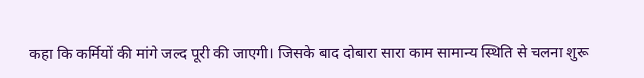कहा कि कर्मियों की मांगे जल्द पूरी की जाएगी। जिसके बाद दोबारा सारा काम सामान्य स्थिति से चलना शुरू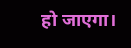हो जाएगा।